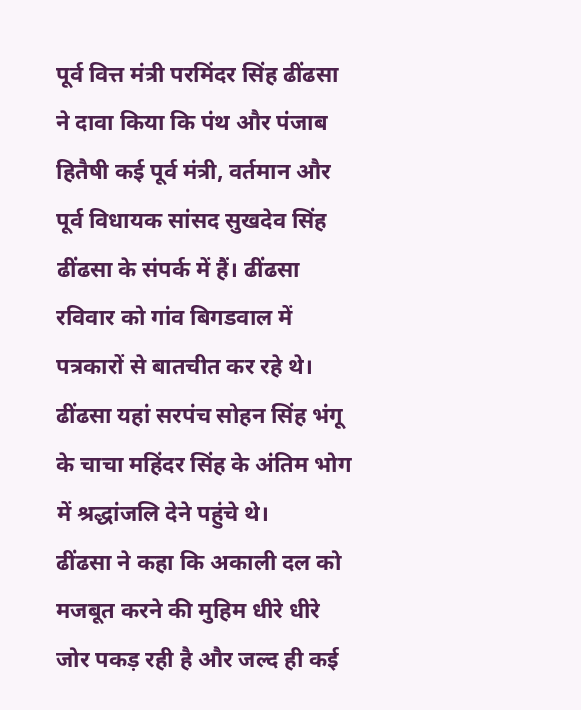पूर्व वित्त मंत्री परमिंदर सिंह ढींढसा ने दावा किया कि पंथ और पंजाब हितैषी कई पूर्व मंत्री, वर्तमान और पूर्व विधायक सांसद सुखदेव सिंह ढींढसा के संपर्क में हैं। ढींढसा रविवार को गांव बिगडवाल में पत्रकारों से बातचीत कर रहे थे। ढींढसा यहां सरपंच सोहन सिंह भंगू के चाचा महिंदर सिंह के अंतिम भोग में श्रद्धांजलि देने पहुंचे थे।
ढींढसा ने कहा कि अकाली दल को मजबूत करने की मुहिम धीरे धीरे जोर पकड़ रही है और जल्द ही कई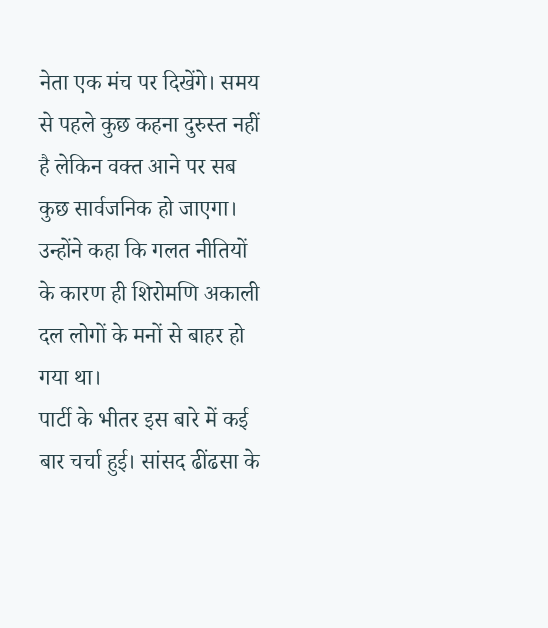नेता एक मंच पर दिखेंगे। समय से पहले कुछ कहना दुरुस्त नहीं है लेकिन वक्त आने पर सब कुछ सार्वजनिक हो जाएगा। उन्होंने कहा कि गलत नीतियों के कारण ही शिरोमणि अकाली दल लोगों के मनों से बाहर हो गया था।
पार्टी के भीतर इस बारे में कई बार चर्चा हुई। सांसद ढींढसा के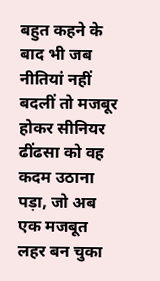बहुत कहने के बाद भी जब नीतियां नहीं बदलीं तो मजबूर होकर सीनियर ढींढसा को वह कदम उठाना पड़ा, जो अब एक मजबूत लहर बन चुका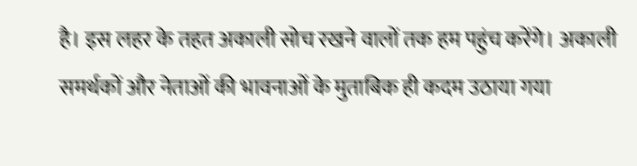है। इस लहर के तहत अकाली सोच रखने वालों तक हम पहुंच करेंगे। अकाली समर्थकों और नेताओं की भावनाओं के मुताबिक ही कदम उठाया गया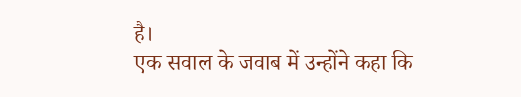है।
एक सवाल के जवाब में उन्होंने कहा कि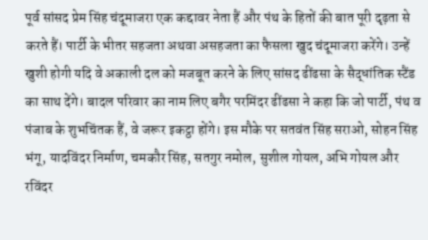पूर्व सांसद प्रेम सिंह चंदूमाजरा एक कद्दावर नेता हैं और पंथ के हितों की बात पूरी दृढ़ता से करते हैं। पार्टी के भीतर सहजता अथवा असहजता का फैसला खुद चंदूमाजरा करेंगे। उन्हें खुशी होगी यदि वे अकाली दल को मजबूत करने के लिए सांसद ढींढसा के सैद्धांतिक स्टैंड का साथ देंगे। बादल परिवार का नाम लिए बगैर परमिंदर ढींढसा ने कहा कि जो पार्टी, पंथ व पंजाब के शुभचिंतक हैं, वे जरूर इकट्ठा होंगे। इस मौके पर सतवंत सिंह सराओ, सोहन सिंह भंगू, यादविंदर निर्माण, चमकौर सिंह, सतगुर नमोल, सुशील गोयल, अभि गोयल और रविंदर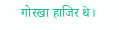गोरखा हाजिर थे।